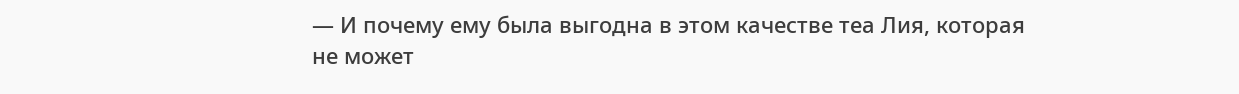— И почему ему была выгодна в этом качестве теа Лия, которая не может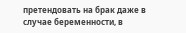претендовать на брак даже в случае беременности, в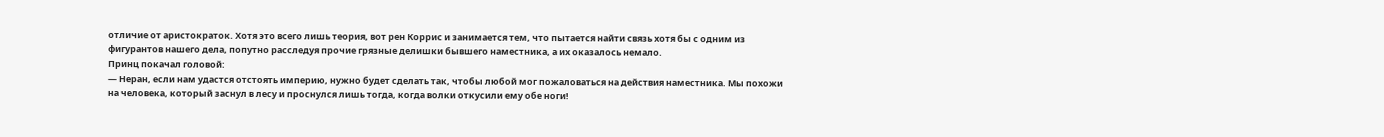отличие от аристократок. Хотя это всего лишь теория, вот рен Коррис и занимается тем, что пытается найти связь хотя бы с одним из фигурантов нашего дела, попутно расследуя прочие грязные делишки бывшего наместника, а их оказалось немало.
Принц покачал головой:
— Неран, если нам удастся отстоять империю, нужно будет сделать так, чтобы любой мог пожаловаться на действия наместника. Мы похожи на человека, который заснул в лесу и проснулся лишь тогда, когда волки откусили ему обе ноги!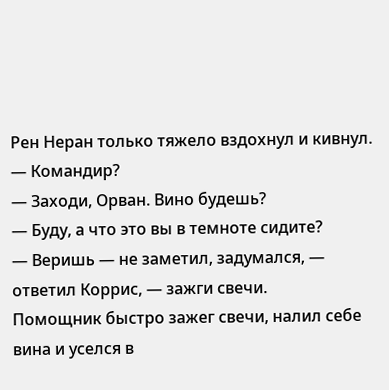Рен Неран только тяжело вздохнул и кивнул.
— Командир?
— Заходи, Орван. Вино будешь?
— Буду, а что это вы в темноте сидите?
— Веришь — не заметил, задумался, — ответил Коррис, — зажги свечи.
Помощник быстро зажег свечи, налил себе вина и уселся в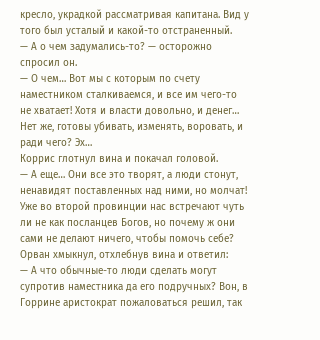кресло, украдкой рассматривая капитана. Вид у того был усталый и какой-то отстраненный.
— А о чем задумались-то? — осторожно спросил он.
— О чем… Вот мы с которым по счету наместником сталкиваемся, и все им чего-то не хватает! Хотя и власти довольно, и денег… Нет же, готовы убивать, изменять, воровать, и ради чего? Эх…
Коррис глотнул вина и покачал головой.
— А еще… Они все это творят, а люди стонут, ненавидят поставленных над ними, но молчат! Уже во второй провинции нас встречают чуть ли не как посланцев Богов, но почему ж они сами не делают ничего, чтобы помочь себе?
Орван хмыкнул, отхлебнув вина и ответил:
— А что обычные-то люди сделать могут супротив наместника да его подручных? Вон, в Горрине аристократ пожаловаться решил, так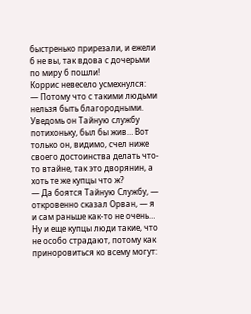быстренько прирезали, и ежели б не вы, так вдова с дочерьми по миру б пошли!
Коррис невесело усмехнулся:
— Потому что с такими людьми нельзя быть благородными. Уведомь он Тайную службу потихоньку, был бы жив… Вот только он, видимо, счел ниже своего достоинства делать что-то втайне, так это дворянин, а хоть те же купцы что ж?
— Да боятся Тайную Службу, — откровенно сказал Орван, — я и сам раньше как-то не очень… Ну и еще купцы люди такие, что не особо страдают, потому как приноровиться ко всему могут: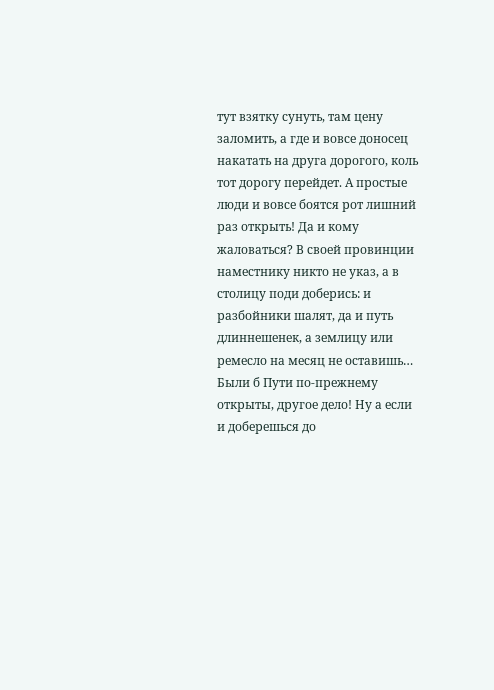тут взятку сунуть, там цену заломить, а где и вовсе доносец накатать на друга дорогого, коль тот дорогу перейдет. А простые люди и вовсе боятся рот лишний раз открыть! Да и кому жаловаться? В своей провинции наместнику никто не указ, а в столицу поди доберись: и разбойники шалят, да и путь длиннешенек, а землицу или ремесло на месяц не оставишь… Были б Пути по-прежнему открыты, другое дело! Ну а если и доберешься до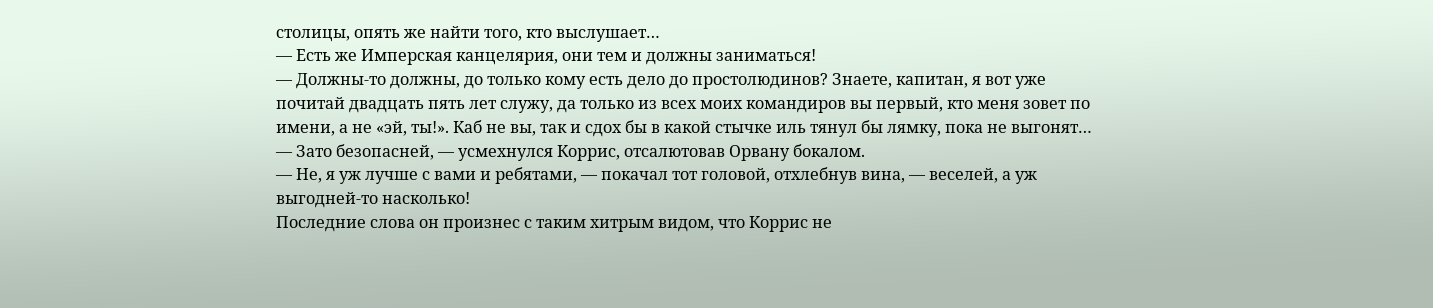столицы, опять же найти того, кто выслушает…
— Есть же Имперская канцелярия, они тем и должны заниматься!
— Должны-то должны, до только кому есть дело до простолюдинов? Знаете, капитан, я вот уже почитай двадцать пять лет служу, да только из всех моих командиров вы первый, кто меня зовет по имени, а не «эй, ты!». Каб не вы, так и сдох бы в какой стычке иль тянул бы лямку, пока не выгонят…
— Зато безопасней, — усмехнулся Коррис, отсалютовав Орвану бокалом.
— Не, я уж лучше с вами и ребятами, — покачал тот головой, отхлебнув вина, — веселей, а уж выгодней-то насколько!
Последние слова он произнес с таким хитрым видом, что Коррис не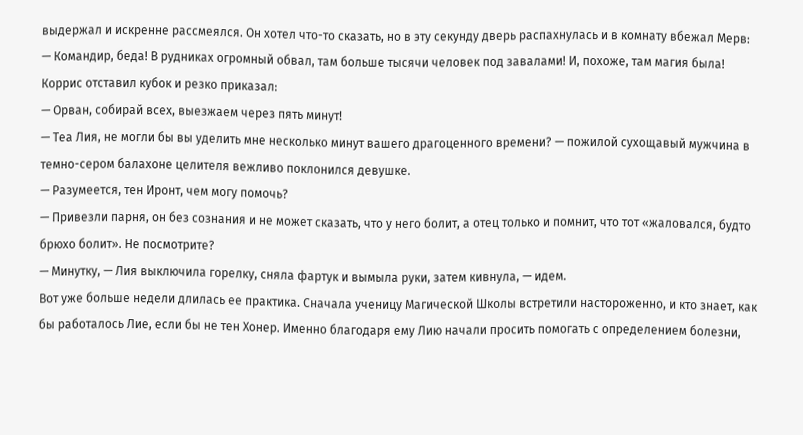выдержал и искренне рассмеялся. Он хотел что-то сказать, но в эту секунду дверь распахнулась и в комнату вбежал Мерв:
— Командир, беда! В рудниках огромный обвал, там больше тысячи человек под завалами! И, похоже, там магия была!
Коррис отставил кубок и резко приказал:
— Орван, собирай всех, выезжаем через пять минут!
— Теа Лия, не могли бы вы уделить мне несколько минут вашего драгоценного времени? — пожилой сухощавый мужчина в темно-сером балахоне целителя вежливо поклонился девушке.
— Разумеется, тен Иронт, чем могу помочь?
— Привезли парня, он без сознания и не может сказать, что у него болит, а отец только и помнит, что тот «жаловался, будто брюхо болит». Не посмотрите?
— Минутку, — Лия выключила горелку, сняла фартук и вымыла руки, затем кивнула, — идем.
Вот уже больше недели длилась ее практика. Сначала ученицу Магической Школы встретили настороженно, и кто знает, как бы работалось Лие, если бы не тен Хонер. Именно благодаря ему Лию начали просить помогать с определением болезни,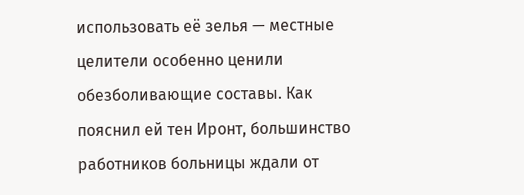использовать её зелья — местные целители особенно ценили обезболивающие составы. Как пояснил ей тен Иронт, большинство работников больницы ждали от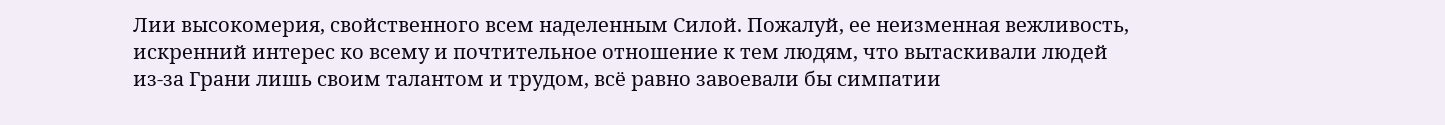Лии высокомерия, свойственного всем наделенным Силой. Пожалуй, ее неизменная вежливость, искренний интерес ко всему и почтительное отношение к тем людям, что вытаскивали людей из-за Грани лишь своим талантом и трудом, всё равно завоевали бы симпатии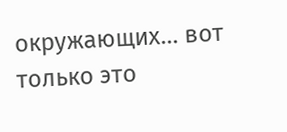окружающих… вот только это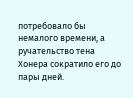потребовало бы немалого времени, а ручательство тена Хонера сократило его до пары дней.